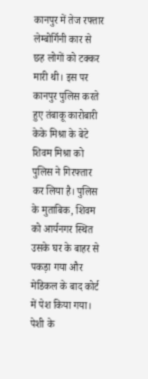कानपुर में तेज रफ्तार लेम्बोर्गिनी कार से छह लोगों को टक्कर मारी थी। इस पर कानपुर पुलिस करते हुए तंबाकू कारोबारी केके मिश्रा के बेटे शिवम मिश्रा को पुलिस ने गिरफ्तार कर लिया है। पुलिस के मुताबिक, शिवम को आर्यनगर स्थित उसके घर के बाहर से पकड़ा गया और मेडिकल के बाद कोर्ट में पेश किया गया। पेशी के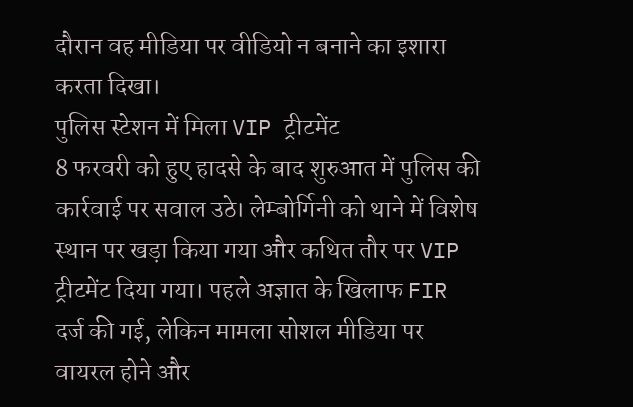दौरान वह मीडिया पर वीडियो न बनाने का इशारा करता दिखा।
पुलिस स्टेशन में मिला VIP ट्रीटमेंट
8 फरवरी को हुए हादसे के बाद शुरुआत में पुलिस की कार्रवाई पर सवाल उठे। लेम्बोर्गिनी को थाने में विशेष स्थान पर खड़ा किया गया और कथित तौर पर VIP ट्रीटमेंट दिया गया। पहले अज्ञात के खिलाफ FIR दर्ज की गई, लेकिन मामला सोशल मीडिया पर वायरल होने और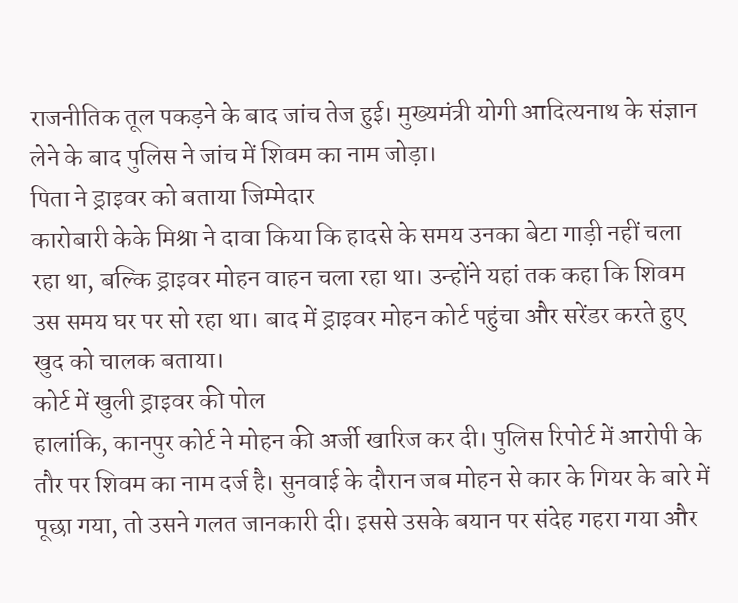राजनीतिक तूल पकड़ने के बाद जांच तेज हुई। मुख्यमंत्री योगी आदित्यनाथ के संज्ञान लेने के बाद पुलिस ने जांच में शिवम का नाम जोड़ा।
पिता ने ड्राइवर को बताया जिम्मेदार
कारोबारी केके मिश्रा ने दावा किया कि हादसे के समय उनका बेटा गाड़ी नहीं चला रहा था, बल्कि ड्राइवर मोहन वाहन चला रहा था। उन्होंने यहां तक कहा कि शिवम उस समय घर पर सो रहा था। बाद में ड्राइवर मोहन कोर्ट पहुंचा और सरेंडर करते हुए खुद को चालक बताया।
कोर्ट में खुली ड्राइवर की पोल
हालांकि, कानपुर कोर्ट ने मोहन की अर्जी खारिज कर दी। पुलिस रिपोर्ट में आरोपी के तौर पर शिवम का नाम दर्ज है। सुनवाई के दौरान जब मोहन से कार के गियर के बारे में पूछा गया, तो उसने गलत जानकारी दी। इससे उसके बयान पर संदेह गहरा गया और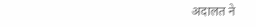अदालत ने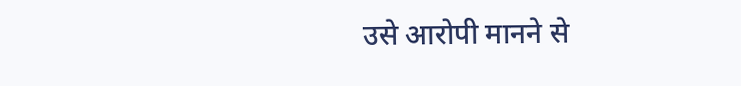उसे आरोपी मानने से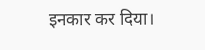इनकार कर दिया।